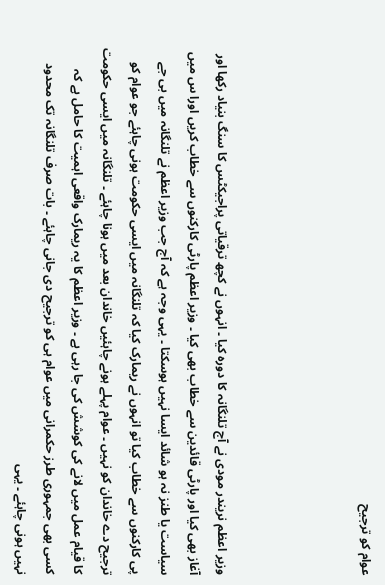عوام کو ترجیح




وزیر اعظم نریندر مودی نے آج تلنگانہ کا دورہ کیا ۔ انہوں نے کچھ ترقیاتی پراجیکٹس کا سنگ بنیاد رکھا اور آغاز بھی کیا اور پارٹی قائدین سے خطاب بھی کیا ۔ وزیر اعظم پارٹی کارکنوں سے خطاب کریں اورا س میں سیاست یا طنز نہ ہو شائد ایسا نہیں ہوسکتا ۔ یہی وجہ ہے کہ آج جب وزیر اعظم نے تلنگانہ میں بی جے پی کارکنوں سے خطاب کیا تو انہوں نے ریمارک کیا کہ تلنگانہ میں ایسی حکومت ہونی چاہئے جو عوام کو ترجیح دے خاندان کو نہیں ۔ عوام پہلے ہونے چاہئیں خاندان بعد میں ہونا چاہئے ۔ تلنگانہ میں ایسی حکومت کا قیام عمل میں لانے کی کوشش کی جا رہی ہے ۔ وزیر اعظم کا یہ ریمارک واقعی اہمیت کا حامل ہے کہ کسی بھی جمہوری طرز حکمرانی میں عوام ہی کو ترجیح دی جانی چاہئے ۔ بات صرف تلنگانہ تک محدود نہیں ہونی چاہئے ۔ یہی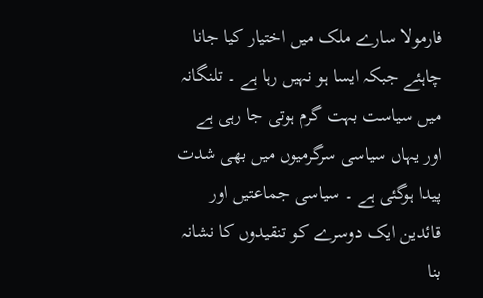فارمولا سارے ملک میں اختیار کیا جانا چاہئے جبکہ ایسا ہو نہیں رہا ہے ۔ تلنگانہ میں سیاست بہت گرم ہوتی جا رہی ہے اور یہاں سیاسی سرگرمیوں میں بھی شدت پیدا ہوگئی ہے ۔ سیاسی جماعتیں اور قائدین ایک دوسرے کو تنقیدوں کا نشانہ بنا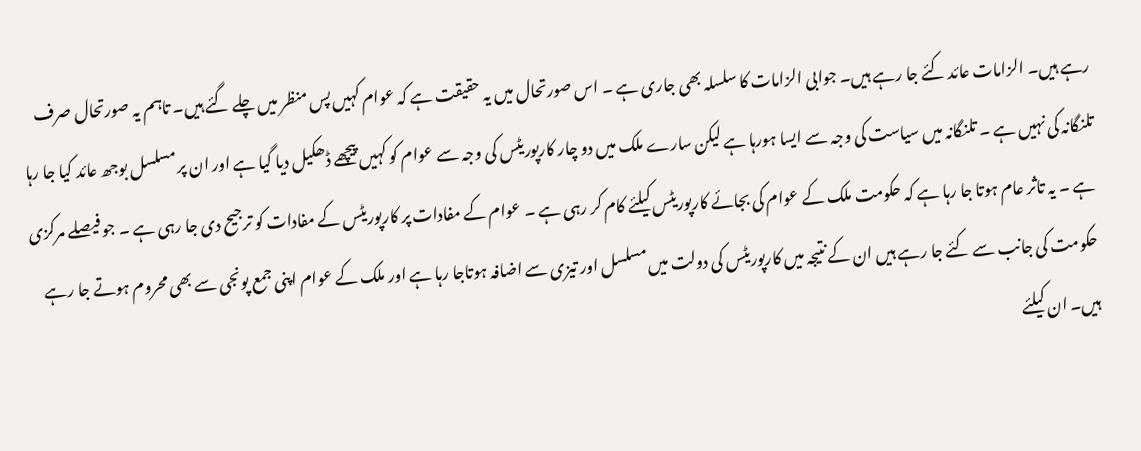رہے ہیں۔ الزامات عائد کئے جا رہے ہیں۔ جوابی الزامات کا سلسلہ بھی جاری ہے ۔ اس صورتحال میں یہ حقیقت ہے کہ عوام کہیں پس منظر میں چلے گئے ہیں۔ تاہم یہ صورتحال صرف تلنگانہ کی نہیں ہے ۔ تلنگانہ میں سیاست کی وجہ سے ایسا ہورہا ہے لیکن سارے ملک میں دو چار کارپوریٹس کی وجہ سے عوام کو کہیں پیچھے ڈھکیل دیا گیا ہے اور ان پر مسلسل بوجھ عائد کیا جا رہا ہے ۔ یہ تاثر عام ہوتا جا رہا ہے کہ حکومت ملک کے عوام کی بجائے کارپوریٹس کیلئے کام کر رہی ہے ۔ عوام کے مفادات پر کارپوریٹس کے مفادات کو ترجیح دی جا رہی ہے ۔ جو فیصلے مرکزی حکومت کی جانب سے کئے جا رہے ہیں ان کے نتیجہ میں کارپوریٹس کی دولت میں مسلسل اور تیزی سے اضافہ ہوتاجا رہا ہے اور ملک کے عوام اپنی جمع پونجی سے بھی محروم ہوتے جا رہے ہیں۔ ان کیلئے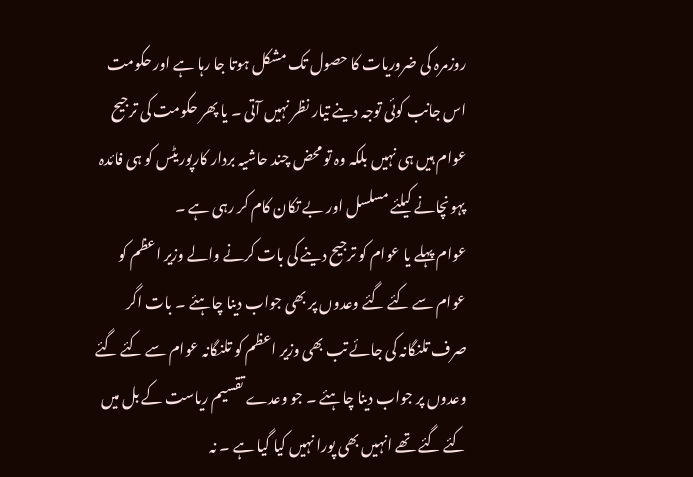روزمرہ کی ضروریات کا حصول تک مشکل ہوتا جا رہا ہے اور حکومت اس جانب کوئی توجہ دینے تیار نظر نہیں آتی ۔ یا پھر حکومت کی ترجیح عوام ہیں ہی نہیں بلکہ وہ تو محض چند حاشیہ بردار کارپوریٹس کو ہی فائدہ پہونچانے کیلئے مسلسل اور بے تکان کام کر رہی ہے ۔
عوام پہلے یا عوام کو ترجیح دینے کی بات کرنے والے وزیر اعظم کو عوام سے کئے گئے وعدوں پر بھی جواب دینا چاہئے ۔ بات اگر صرف تلنگانہ کی جائے تب بھی وزیر اعظم کو تلنگانہ عوام سے کئے گئے وعدوں پر جواب دینا چاہئے ۔ جو وعدے تقسیم ریاست کے بل میں کئے گئے تھے انہیں بھی پورا نہیں کیا گیا ہے ۔ نہ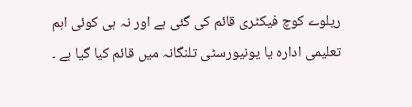ریلوے کوچ فیکٹری قائم کی گئی ہے اور نہ ہی کوئی اہم تعلیمی ادارہ یا یونیورسٹی تلنگانہ میں قائم کیا گیا ہے ۔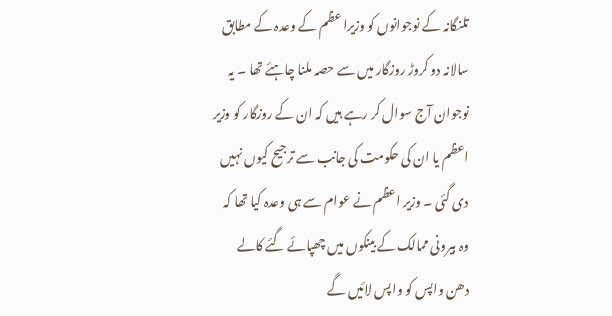تلنگانہ کے نوجوانوں کو وزیرا عظم کے وعدہ کے مطابق سالانہ دو کروڑ روزگار میں سے حصہ ملنا چاہئے تھا ۔ یہ نوجوان آج سوال کر رہے ہیں کہ ان کے روزگار کو وزیر اعظم یا ان کی حکومت کی جانب سے ترجیح کیوں نہیں دی گئی ۔ وزیر اعظم نے عوام سے ہی وعدہ کیا تھا کہ وہ بیرونی ممالک کے بینکوں میں چھپائے گئے کالے دھن واپس کو واپس لائیں گے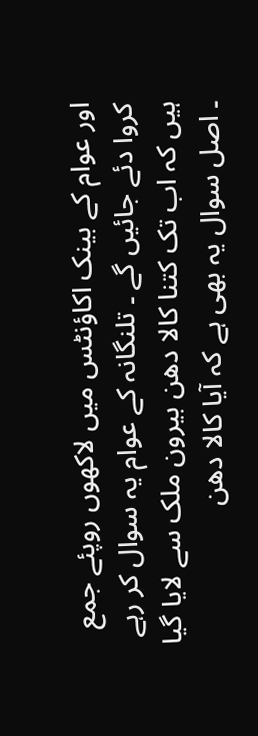اور عوام کے بینک اکاؤنٹس میں لاکھوں روپئے جمع کروا دئے جائیں گے ۔ تلنگانہ کے عوام یہ سوال کر رہے ہیں کہ اب تک کتنا کالا دھن بیرون ملک سے لایا گیا ۔ اصل سوال یہ بھی ہے کہ آیا کالا دھن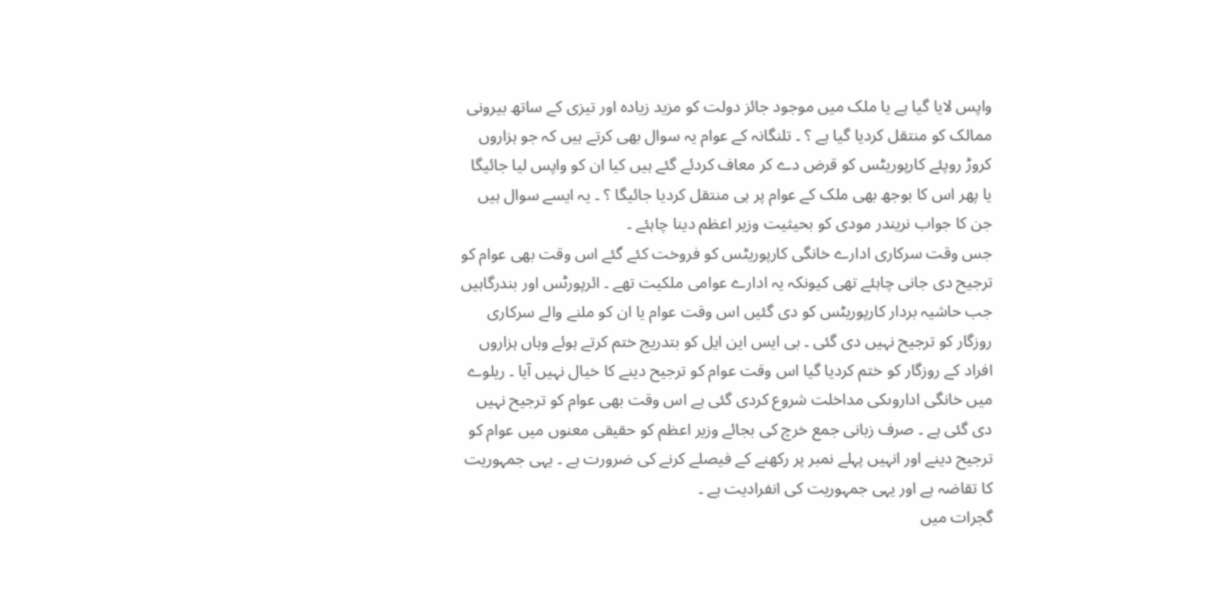واپس لایا گیا ہے یا ملک میں موجود جائز دولت کو مزید زیادہ اور تیزی کے ساتھ بیرونی ممالک کو منتقل کردیا گیا ہے ؟ ۔ تلنگانہ کے عوام یہ سوال بھی کرتے ہیں کہ جو ہزاروں کروڑ روپئے کارپوریٹس کو قرض دے کر معاف کردئے گئے ہیں کیا ان کو واپس لیا جائیگا یا پھر اس کا بوجھ بھی ملک کے عوام پر ہی منتقل کردیا جائیگا ؟ ۔ یہ ایسے سوال ہیں جن کا جواب نریندر مودی کو بحیثیت وزیر اعظم دینا چاہئے ۔
جس وقت سرکاری ادارے خانگی کارپوریٹس کو فروخت کئے گئے اس وقت بھی عوام کو ترجیح دی جانی چاہئے تھی کیونکہ یہ ادارے عوامی ملکیت تھے ۔ ائرپورٹس اور بندرگاہیں جب حاشیہ بردار کارپوریٹس کو دی گئیں اس وقت عوام یا ان کو ملنے والے سرکاری روزگار کو ترجیح نہیں دی گئی ۔ بی ایس این ایل کو بتدریج ختم کرتے ہوئے وہاں ہزاروں افراد کے روزگار کو ختم کردیا گیا اس وقت عوام کو ترجیح دینے کا خیال نہیں آیا ۔ ریلوے میں خانگی اداروںکی مداخلت شروع کردی گئی ہے اس وقت بھی عوام کو ترجیح نہیں دی گئی ہے ۔ صرف زبانی جمع خرچ کی بجائے وزیر اعظم کو حقیقی معنوں میں عوام کو ترجیح دینے اور انہیں پہلے نمبر پر رکھنے کے فیصلے کرنے کی ضرورت ہے ۔ یہی جمہوریت کا تقاضہ ہے اور یہی جمہوریت کی انفرادیت ہے ۔
گجرات میں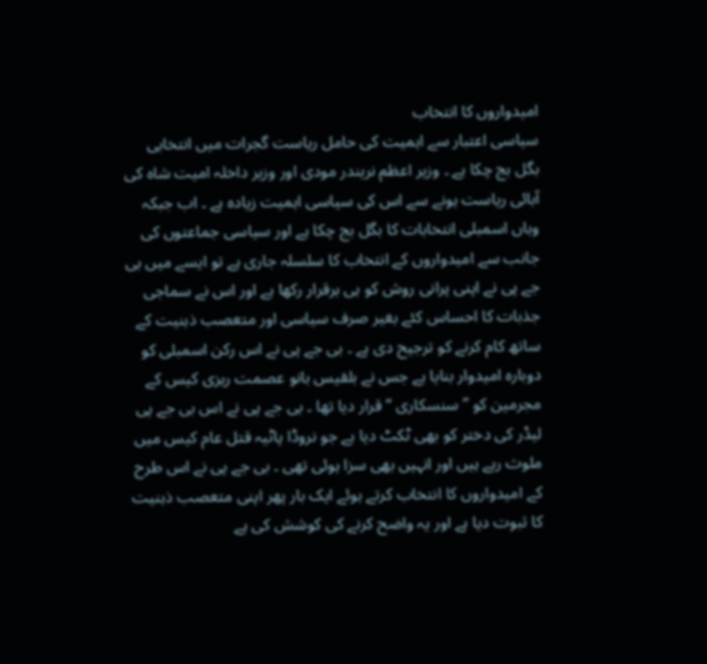امیدواروں کا انتخاب
سیاسی اعتبار سے اہمیت کی حامل ریاست گجرات میں انتخابی بگل بج چکا ہے ۔ وزیر اعظم نریندر مودی اور وزیر داخلہ امیت شاہ کی آبائی ریاست ہونے سے اس کی سیاسی اہمیت زیادہ ہے ۔ اب جبکہ وہاں اسمبلی انتخابات کا بگل بج چکا ہے اور سیاسی جماعتوں کی جانب سے امیدواروں کے انتخاب کا سلسلہ جاری ہے تو ایسے میں بی جے پی نے اپنی پرانی روش کو ہی برقرار رکھا ہے اور اس نے سماجی جذبات کا احساس کئے بغیر صرف سیاسی اور متعصب ذہنیت کے ساتھ کام کرنے کو ترجیح دی ہے ۔ بی جے پی نے اس رکن اسمبلی کو دوبارہ امیدوار بنایا ہے جس نے بلقیس بانو عصمت ریزی کیس کے مجرمین کو ’’ سنسکاری ‘‘ قرار دیا تھا ۔ بی جے پی نے اس بی جے پی لیڈر کی دختر کو بھی ٹکٹ دیا ہے جو نروڈا پاٹیہ قتل عام کیس میں ملوث رہے ہیں اور انہیں بھی سزا ہوئی تھی ۔ بی جے پی نے اس طرح کے امیدواروں کا انتخاب کرتے ہوئے ایک بار پھر اپنی متعصب ذہنیت کا ثبوت دیا ہے اور یہ واضح کرنے کی کوشش کی ہے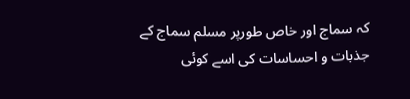کہ سماج اور خاص طورپر مسلم سماج کے جذبات و احساسات کی اسے کوئی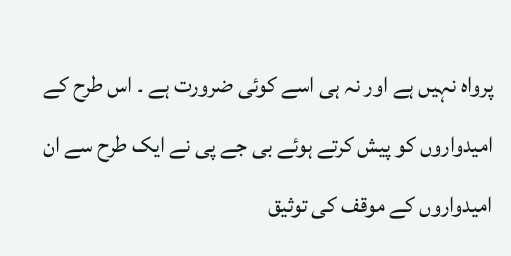پرواہ نہیں ہے اور نہ ہی اسے کوئی ضرورت ہے ۔ اس طرح کے امیدواروں کو پیش کرتے ہوئے بی جے پی نے ایک طرح سے ان امیدواروں کے موقف کی توثیق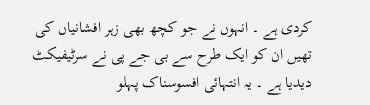کردی ہے ۔ انہوں نے جو کچھ بھی زہر افشانیاں کی تھیں ان کو ایک طرح سے بی جے پی نے سرٹیفیکٹ دیدیا ہے ۔ یہ انتہائی افسوسناک پہلو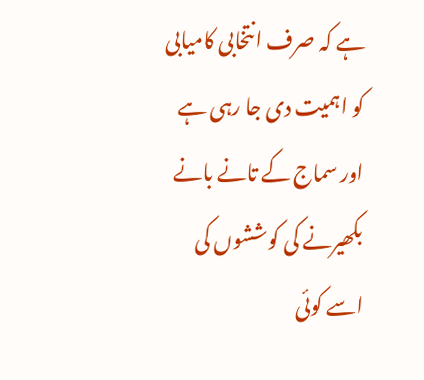ہے کہ صرف انتخابی کامیابی کو اہمیت دی جا رہی ہے اور سماج کے تانے بانے بکھیرنے کی کوششوں کی اسے کوئی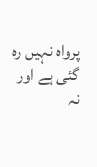پرواہ نہیں رہ گئی ہے اور نہ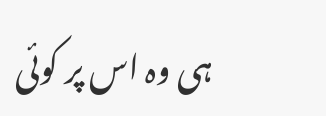ہی وہ اس پر کوئی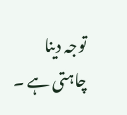توجہ دینا چاہتی ہے ۔